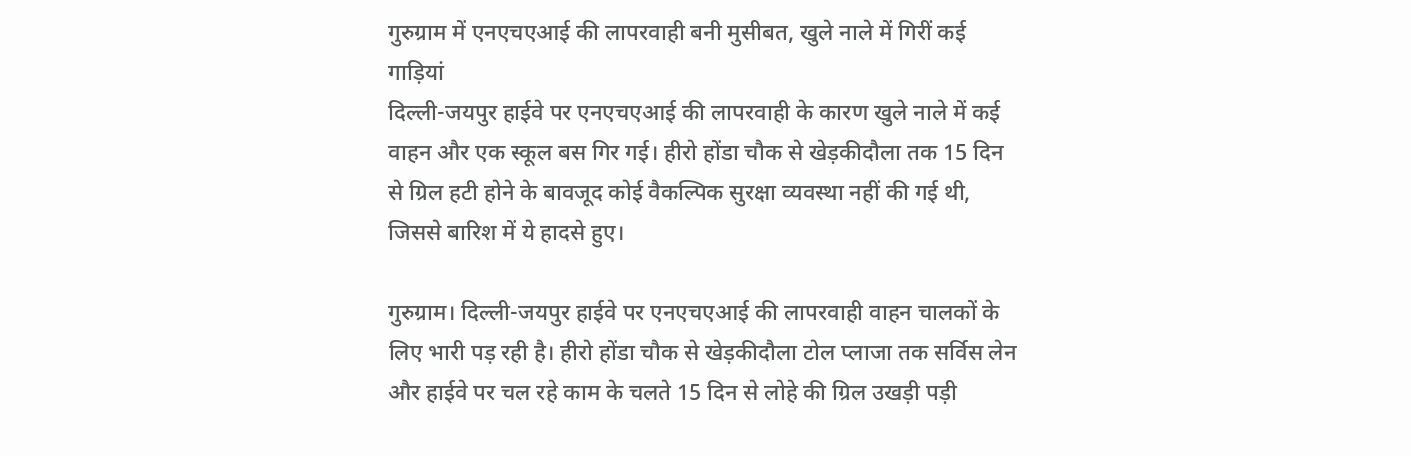गुरुग्राम में एनएचएआई की लापरवाही बनी मुसीबत, खुले नाले में गिरीं कई गाड़ियां
दिल्ली-जयपुर हाईवे पर एनएचएआई की लापरवाही के कारण खुले नाले में कई वाहन और एक स्कूल बस गिर गई। हीरो होंडा चौक से खेड़कीदौला तक 15 दिन से ग्रिल हटी होने के बावजूद कोई वैकल्पिक सुरक्षा व्यवस्था नहीं की गई थी, जिससे बारिश में ये हादसे हुए।

गुरुग्राम। दिल्ली-जयपुर हाईवे पर एनएचएआई की लापरवाही वाहन चालकों के लिए भारी पड़ रही है। हीरो होंडा चौक से खेड़कीदौला टोल प्लाजा तक सर्विस लेन और हाईवे पर चल रहे काम के चलते 15 दिन से लोहे की ग्रिल उखड़ी पड़ी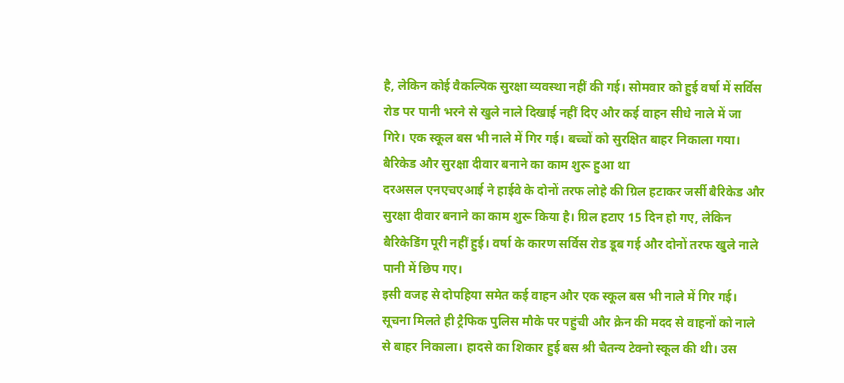है, लेकिन कोई वैकल्पिक सुरक्षा व्यवस्था नहीं की गई। सोमवार को हुई वर्षा में सर्विस रोड पर पानी भरने से खुले नाले दिखाई नहीं दिए और कई वाहन सीधे नाले में जा गिरे। एक स्कूल बस भी नाले में गिर गई। बच्चों को सुरक्षित बाहर निकाला गया।
बैरिकेड और सुरक्षा दीवार बनाने का काम शुरू हुआ था
दरअसल एनएचएआई ने हाईवे के दोनों तरफ लोहे की ग्रिल हटाकर जर्सी बैरिकेड और सुरक्षा दीवार बनाने का काम शुरू किया है। ग्रिल हटाए 15 दिन हो गए, लेकिन बैरिकेडिंग पूरी नहीं हुई। वर्षा के कारण सर्विस रोड डूब गई और दोनों तरफ खुले नाले पानी में छिप गए।
इसी वजह से दोपहिया समेत कई वाहन और एक स्कूल बस भी नाले में गिर गई। सूचना मिलते ही ट्रैफिक पुलिस मौके पर पहुंची और क्रेन की मदद से वाहनों को नाले से बाहर निकाला। हादसे का शिकार हुई बस श्री चैतन्य टेक्नो स्कूल की थी। उस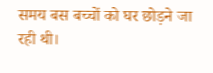समय बस बच्चों को घर छोड़ने जा रही थी।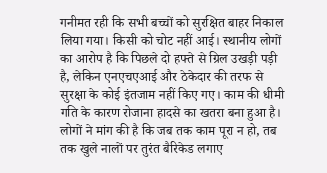गनीमत रही कि सभी बच्चों को सुरक्षित बाहर निकाल लिया गया। किसी को चोट नहीं आई। स्थानीय लोगों का आरोप है कि पिछले दो हफ्ते से ग्रिल उखड़ी पड़ी है, लेकिन एनएचएआई और ठेकेदार की तरफ से सुरक्षा के कोई इंतजाम नहीं किए गए। काम की धीमी गति के कारण रोजाना हादसे का खतरा बना हुआ है। लोगों ने मांग की है कि जब तक काम पूरा न हो, तब तक खुले नालों पर तुरंत बैरिकेड लगाए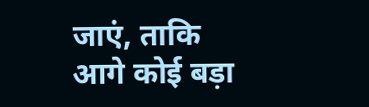जाएं, ताकि आगे कोई बड़ा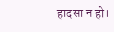हादसा न हो।